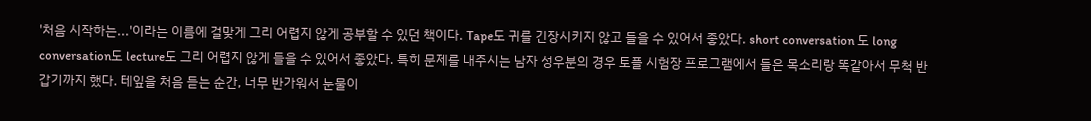'처음 시작하는...'이라는 이름에 걸맞게 그리 어렵지 않게 공부할 수 있던 책이다. Tape도 귀를 긴장시키지 않고 들을 수 있어서 좋았다. short conversation 도 long conversation도 lecture도 그리 어렵지 않게 들을 수 있어서 좋았다. 특히 문제를 내주시는 남자 성우분의 경우 토플 시험장 프로그램에서 들은 목소리랑 똑같아서 무척 반갑기까지 했다. 테잎을 처음 듣는 순간, 너무 반가워서 눈물이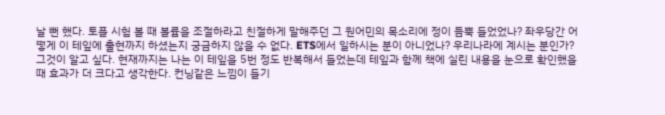날 뻔 했다. 토플 시험 볼 때 볼륨을 조절하라고 친절하게 말해주던 그 원어민의 목소리에 정이 듬뿍 들었었나? 좌우당간 어떻게 이 테잎에 출현까지 하셨는지 궁금하지 않을 수 없다. ETS에서 일하시는 분이 아니었나? 우리나라에 계시는 분인가? 그것이 알고 싶다. 현재까지는 나는 이 테잎을 5번 정도 반복해서 들었는데 테잎과 함께 책에 실린 내용을 눈으로 확인했을 때 효과가 더 크다고 생각한다. 컨닝같은 느낌이 들기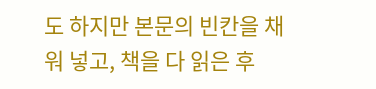도 하지만 본문의 빈칸을 채워 넣고, 책을 다 읽은 후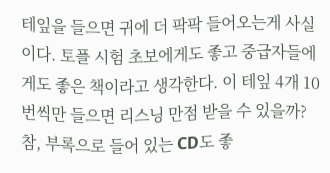테잎을 들으면 귀에 더 팍팍 들어오는게 사실이다. 토플 시험 초보에게도 좋고 중급자들에게도 좋은 책이라고 생각한다. 이 테잎 4개 10번씩만 들으면 리스닝 만점 받을 수 있을까? 참, 부록으로 들어 있는 CD도 좋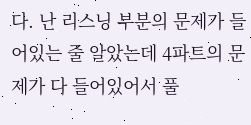다. 난 리스닝 부분의 문제가 들어있는 줄 알았는데 4파트의 문제가 다 들어있어서 풀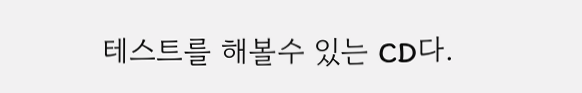테스트를 해볼수 있는 CD다.